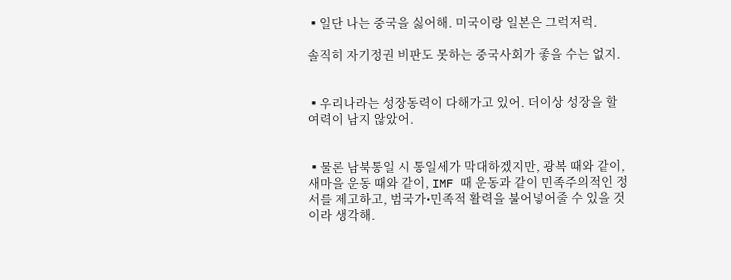▪일단 나는 중국을 싫어해. 미국이랑 일본은 그럭저럭.

솔직히 자기정권 비판도 못하는 중국사회가 좋을 수는 없지.


▪우리나라는 성장동력이 다해가고 있어. 더이상 성장을 할 여력이 남지 않았어.


▪물론 남북통일 시 통일세가 막대하겠지만, 광복 때와 같이, 새마을 운동 때와 같이, IMF 때 운동과 같이 민족주의적인 정서를 제고하고, 범국가•민족적 활력을 불어넣어줄 수 있을 것이라 생각해.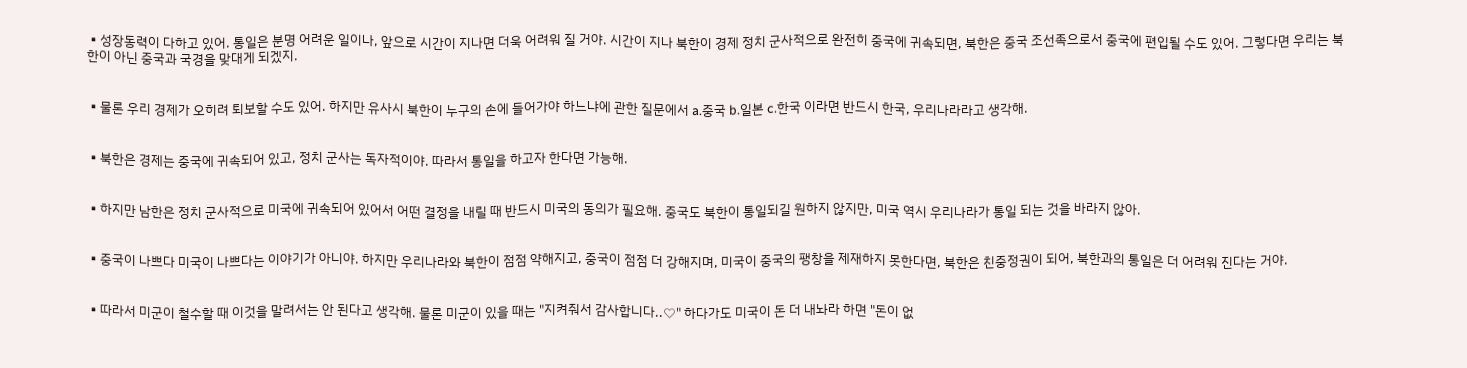▪성장동력이 다하고 있어. 통일은 분명 어려운 일이나, 앞으로 시간이 지나면 더욱 어려워 질 거야. 시간이 지나 북한이 경제 정치 군사적으로 완전히 중국에 귀속되면, 북한은 중국 조선족으로서 중국에 편입될 수도 있어. 그렇다면 우리는 북한이 아닌 중국과 국경을 맞대게 되겠지.


▪물론 우리 경제가 오히려 퇴보할 수도 있어. 하지만 유사시 북한이 누구의 손에 들어가야 하느냐에 관한 질문에서 a.중국 b.일본 c.한국 이라면 반드시 한국, 우리나라라고 생각해.


▪북한은 경제는 중국에 귀속되어 있고, 정치 군사는 독자적이야. 따라서 통일을 하고자 한다면 가능해.


▪하지만 남한은 정치 군사적으로 미국에 귀속되어 있어서 어떤 결정을 내릴 때 반드시 미국의 동의가 필요해. 중국도 북한이 통일되길 원하지 않지만, 미국 역시 우리나라가 통일 되는 것을 바라지 않아.


▪중국이 나쁘다 미국이 나쁘다는 이야기가 아니야. 하지만 우리나라와 북한이 점점 약해지고, 중국이 점점 더 강해지며, 미국이 중국의 팽창을 제재하지 못한다면, 북한은 친중정권이 되어, 북한과의 통일은 더 어려워 진다는 거야.


▪따라서 미군이 철수할 때 이것을 말려서는 안 된다고 생각해. 물론 미군이 있을 때는 "지켜줘서 감사합니다..♡" 하다가도 미국이 돈 더 내놔라 하면 "돈이 없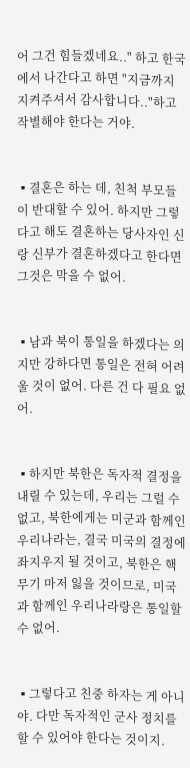어 그건 힘들겠네요.." 하고 한국에서 나간다고 하면 "지금까지 지켜주셔서 감사합니다.."하고 작별해야 한다는 거야.


▪결혼은 하는 데, 친척 부모들이 반대할 수 있어. 하지만 그렇다고 해도 결혼하는 당사자인 신랑 신부가 결혼하겠다고 한다면 그것은 막을 수 없어.


▪남과 북이 통일을 하겠다는 의지만 강하다면 통일은 전혀 어려울 것이 없어. 다른 건 다 필요 없어.


▪하지만 북한은 독자적 결정을 내릴 수 있는데, 우리는 그럴 수 없고, 북한에게는 미군과 함께인 우리나라는, 결국 미국의 결정에 좌지우지 될 것이고, 북한은 핵무기 마저 잃을 것이므로, 미국과 함께인 우리나라랑은 통일할 수 없어.


▪그렇다고 친중 하자는 게 아니야. 다만 독자적인 군사 정치를 할 수 있어야 한다는 것이지.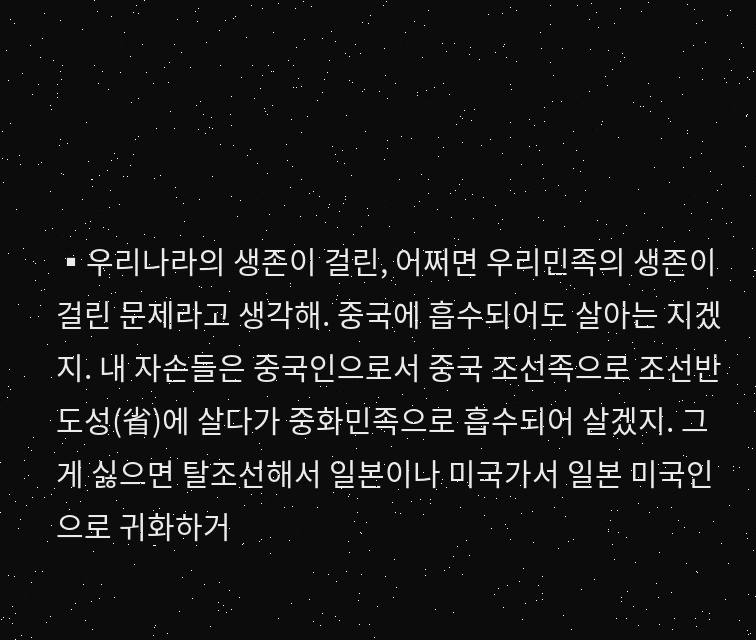▪우리나라의 생존이 걸린, 어쩌면 우리민족의 생존이 걸린 문제라고 생각해. 중국에 흡수되어도 살아는 지겠지. 내 자손들은 중국인으로서 중국 조선족으로 조선반도성(省)에 살다가 중화민족으로 흡수되어 살겠지. 그게 싫으면 탈조선해서 일본이나 미국가서 일본 미국인으로 귀화하거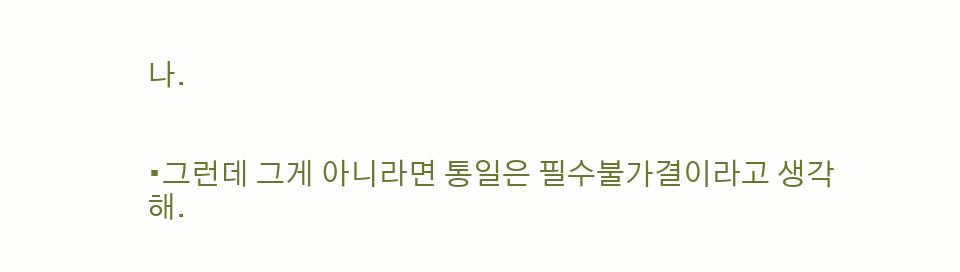나.


•그런데 그게 아니라면 통일은 필수불가결이라고 생각해.